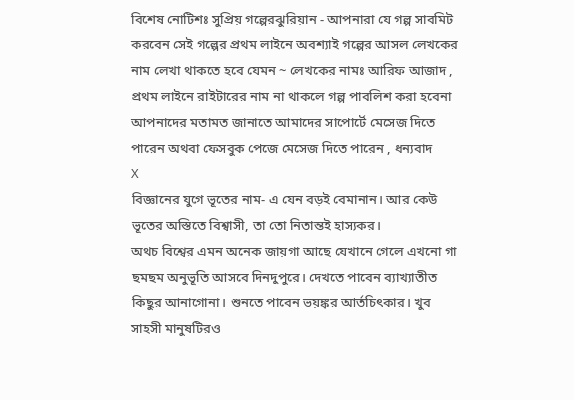বিশেষ নোটিশঃ সুপ্রিয় গল্পেরঝুরিয়ান - আপনারা যে গল্প সাবমিট করবেন সেই গল্পের প্রথম লাইনে অবশ্যাই গল্পের আসল লেখকের নাম লেখা থাকতে হবে যেমন ~ লেখকের নামঃ আরিফ আজাদ , প্রথম লাইনে রাইটারের নাম না থাকলে গল্প পাবলিশ করা হবেনা
আপনাদের মতামত জানাতে আমাদের সাপোর্টে মেসেজ দিতে পারেন অথবা ফেসবুক পেজে মেসেজ দিতে পারেন , ধন্যবাদ
X
বিজ্ঞানের যুগে ভূতের নাম- এ যেন বড়ই বেমানান। আর কেউ ভূতের অস্তিতে বিশ্বাসী, তা তো নিতান্তই হাস্যকর।
অথচ বিশ্বের এমন অনেক জায়গা আছে যেখানে গেলে এখনো গা ছমছম অনুভূতি আসবে দিনদুপুরে। দেখতে পাবেন ব্যাখ্যাতীত কিছুর আনাগোনা। শুনতে পাবেন ভয়ঙ্কর আর্তচিৎকার। খুব সাহসী মানুষটিরও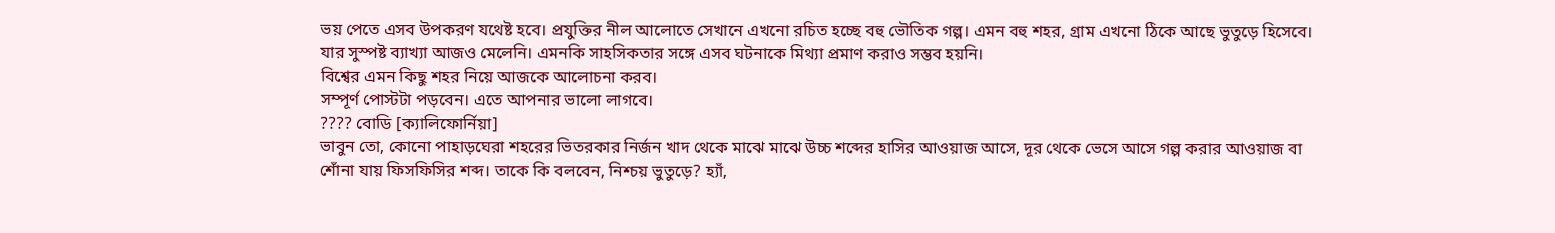ভয় পেতে এসব উপকরণ যথেষ্ট হবে। প্রযুক্তির নীল আলোতে সেখানে এখনো রচিত হচ্ছে বহু ভৌতিক গল্প। এমন বহু শহর, গ্রাম এখনো ঠিকে আছে ভুতুড়ে হিসেবে। যার সুস্পষ্ট ব্যাখ্যা আজও মেলেনি। এমনকি সাহসিকতার সঙ্গে এসব ঘটনাকে মিথ্যা প্রমাণ করাও সম্ভব হয়নি।
বিশ্বের এমন কিছু শহর নিয়ে আজকে আলোচনা করব।
সম্পূর্ণ পোস্টটা পড়বেন। এতে আপনার ভালো লাগবে।
???? বোডি [ক্যালিফোর্নিয়া]
ভাবুন তো, কোনো পাহাড়ঘেরা শহরের ভিতরকার নির্জন খাদ থেকে মাঝে মাঝে উচ্চ শব্দের হাসির আওয়াজ আসে, দূর থেকে ভেসে আসে গল্প করার আওয়াজ বা শোঁনা যায় ফিসফিসির শব্দ। তাকে কি বলবেন, নিশ্চয় ভুতুড়ে? হ্যাঁ,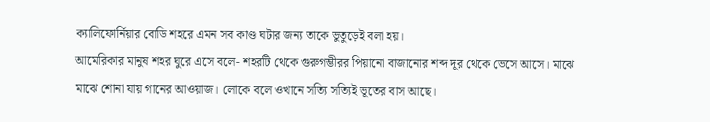ক্যালিফোর্নিয়ার বোডি শহরে এমন সব কাণ্ড ঘটার জন্য তাকে ভুতুড়েই বলা হয়।
আমেরিকার মানুষ শহর ঘুরে এসে বলে- শহরটি থেকে গুরুগম্ভীরর পিয়ানো বাজানোর শব্দ দূর থেকে ভেসে আসে। মাঝে মাঝে শোনা যায় গানের আওয়াজ। লোকে বলে ওখানে সত্যি সত্যিই ভূতের বাস আছে।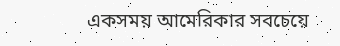একসময় আমেরিকার সবচেয়ে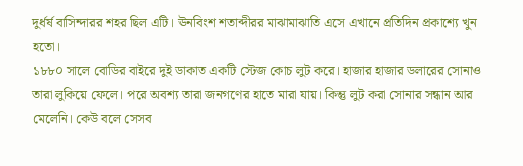দুর্ধর্ষ বাসিন্দারর শহর ছিল এটি। ঊনবিংশ শতাব্দীরর মাঝামাঝাতি এসে এখানে প্রতিদিন প্রকাশ্যে খুন হতো।
১৮৮০ সালে বোডির বাইরে দুই ডাকাত একটি স্টেজ কোচ লুট করে। হাজার হাজার ডলারের সোনাও তারা লুকিয়ে ফেলে। পরে অবশ্য তারা জনগণের হাতে মারা যায়। কিন্তু লুট করা সোনার সন্ধান আর মেলেনি। কেউ বলে সেসব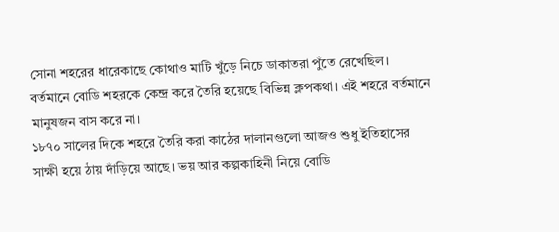সোনা শহরের ধারেকাছে কোথাও মাটি খুঁড়ে নিচে ডাকাতরা পুঁতে রেখেছিল। বর্তমানে বোডি শহরকে কেন্দ্র করে তৈরি হয়েছে বিভিন্ন ক্লপকথা। এই শহরে বর্তমানে মানুষজন বাস করে না।
১৮৭০ সালের দিকে শহরে তৈরি করা কাঠের দালানগুলো আজও শুধু ইতিহাসের সাক্ষী হয়ে ঠায় দাঁড়িয়ে আছে। ভয় আর কল্পকাহিনী নিয়ে বোডি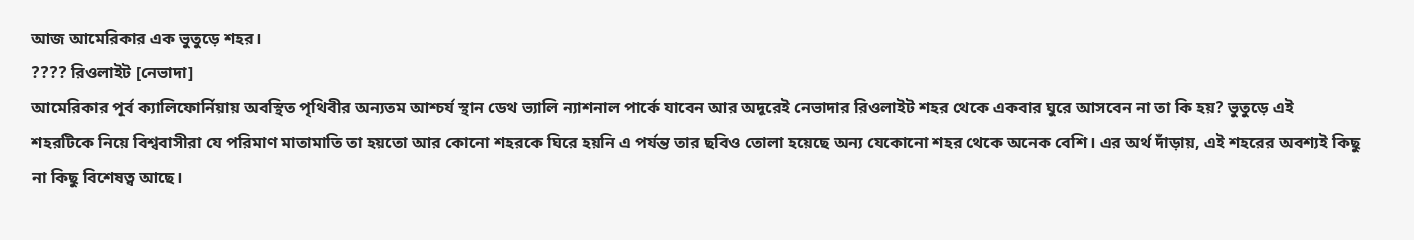আজ আমেরিকার এক ভুতুড়ে শহর।
???? রিওলাইট [নেভাদা]
আমেরিকার পূর্ব ক্যালিফোর্নিয়ায় অবস্থিত পৃথিবীর অন্যতম আশ্চর্য স্থান ডেথ ভ্যালি ন্যাশনাল পার্কে যাবেন আর অদূরেই নেভাদার রিওলাইট শহর থেকে একবার ঘুরে আসবেন না তা কি হয়? ভুতুড়ে এই শহরটিকে নিয়ে বিশ্ববাসীরা যে পরিমাণ মাতামাতি তা হয়তো আর কোনো শহরকে ঘিরে হয়নি এ পর্যন্ত তার ছবিও তোলা হয়েছে অন্য যেকোনো শহর থেকে অনেক বেশি। এর অর্থ দাঁড়ায়, এই শহরের অবশ্যই কিছু না কিছু বিশেষত্ব আছে।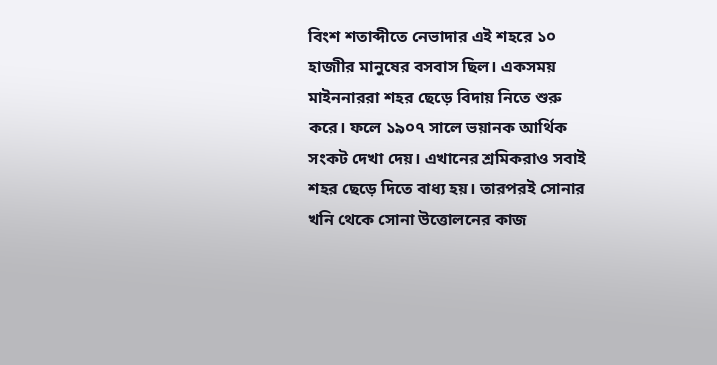বিংশ শতাব্দীতে নেভাদার এই শহরে ১০ হাজাীর মানুষের বসবাস ছিল। একসময় মাইননাররা শহর ছেড়ে বিদায় নিতে শুরু করে। ফলে ১৯০৭ সালে ভয়ানক আর্থিক সংকট দেখা দেয়। এখানের শ্রমিকরাও সবাই শহর ছেড়ে দিতে বাধ্য হয়। তারপরই সোনার খনি থেকে সোনা উত্তোলনের কাজ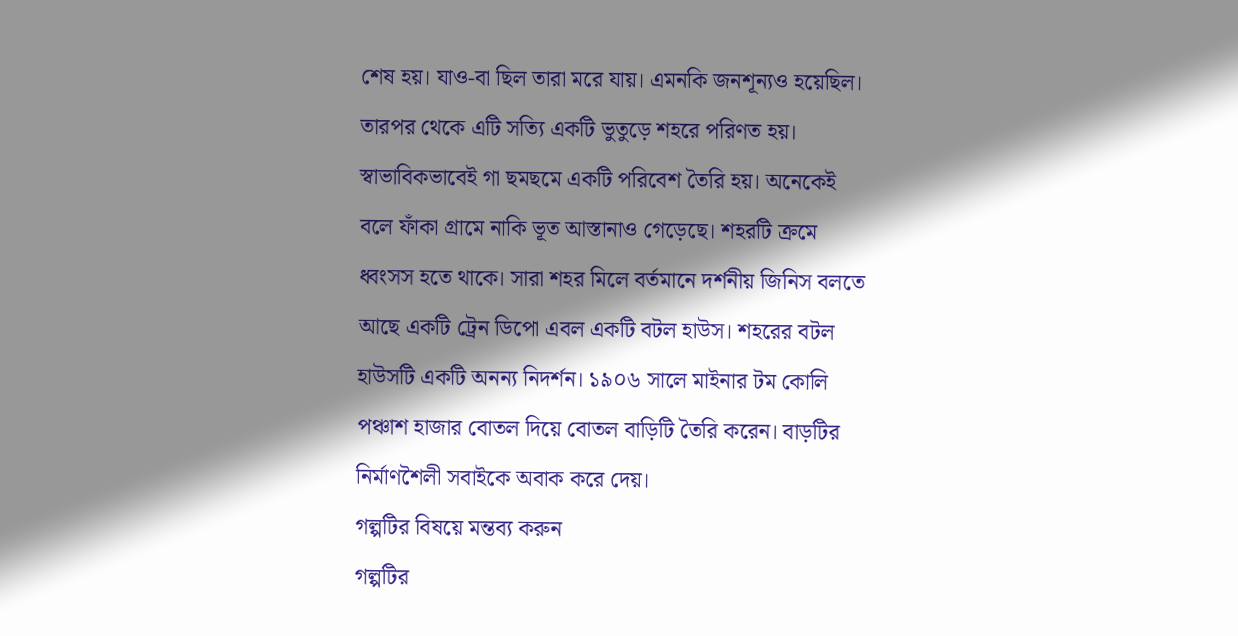শেষ হয়। যাও-বা ছিল তারা মরে যায়। এমনকি জনশূন্যও হয়েছিল। তারপর থেকে এটি সত্যি একটি ভুতুড়ে শহরে পরিণত হয়। স্বাভাবিকভাবেই গা ছমছমে একটি পরিবেশ তৈরি হয়। অনেকেই বলে ফাঁকা গ্রামে নাকি ভূত আস্তানাও গেড়েছে। শহরটি ক্রমে ধ্বংসস হতে থাকে। সারা শহর মিলে বর্তমানে দর্শনীয় জিনিস বলতে আছে একটি ট্রেন ডিপো এবল একটি বটল হাউস। শহরের বটল হাউসটি একটি অনন্য নিদর্শন। ১৯০৬ সালে মাইনার টম কোলি পঞ্চাশ হাজার বোতল দিয়ে বোতল বাড়িটি তৈরি করেন। বাড়টির নির্মাণশৈলী সবাইকে অবাক করে দেয়।
গল্পটির বিষয়ে মন্তব্য করুন
গল্পটির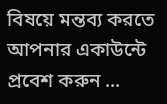বিষয়ে মন্তব্য করতে আপনার একাউন্টে প্রবেশ করুন ...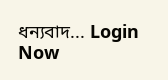ধন্যবাদ... Login Now